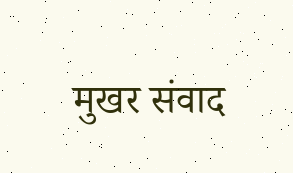मुखर संवाद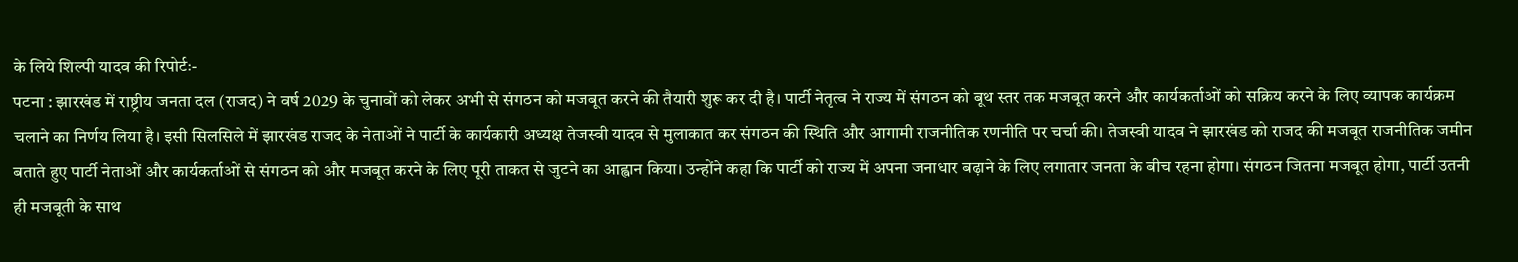के लिये शिल्पी यादव की रिपोर्टः-
पटना : झारखंड में राष्ट्रीय जनता दल (राजद) ने वर्ष 2029 के चुनावों को लेकर अभी से संगठन को मजबूत करने की तैयारी शुरू कर दी है। पार्टी नेतृत्व ने राज्य में संगठन को बूथ स्तर तक मजबूत करने और कार्यकर्ताओं को सक्रिय करने के लिए व्यापक कार्यक्रम चलाने का निर्णय लिया है। इसी सिलसिले में झारखंड राजद के नेताओं ने पार्टी के कार्यकारी अध्यक्ष तेजस्वी यादव से मुलाकात कर संगठन की स्थिति और आगामी राजनीतिक रणनीति पर चर्चा की। तेजस्वी यादव ने झारखंड को राजद की मजबूत राजनीतिक जमीन बताते हुए पार्टी नेताओं और कार्यकर्ताओं से संगठन को और मजबूत करने के लिए पूरी ताकत से जुटने का आह्वान किया। उन्होंने कहा कि पार्टी को राज्य में अपना जनाधार बढ़ाने के लिए लगातार जनता के बीच रहना होगा। संगठन जितना मजबूत होगा, पार्टी उतनी ही मजबूती के साथ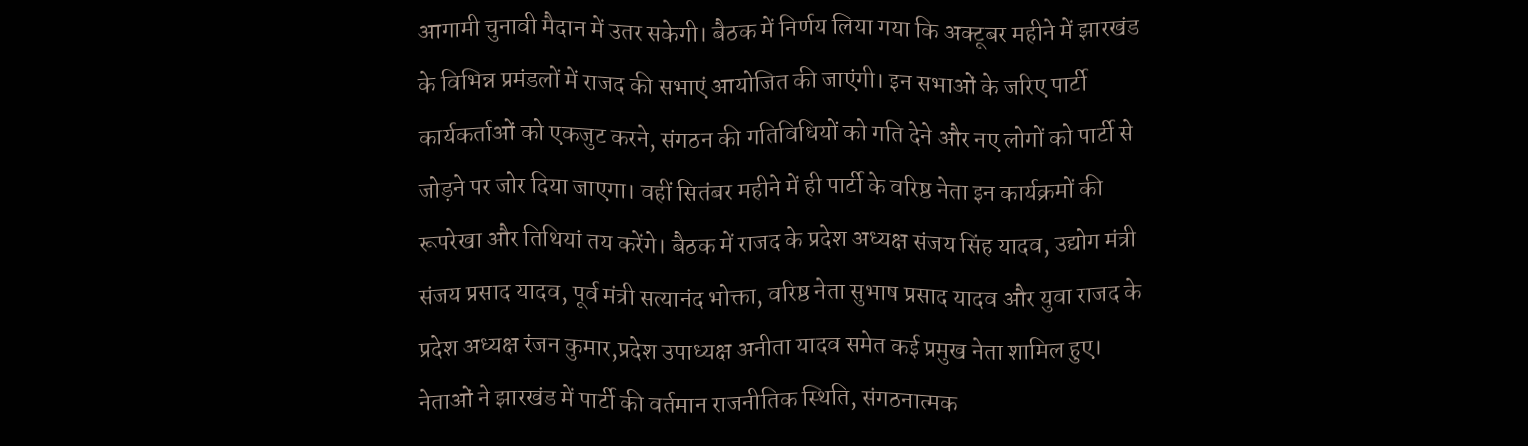आगामी चुनावी मैदान में उतर सकेगी। बैठक में निर्णय लिया गया कि अक्टूबर महीने में झारखंड के विभिन्न प्रमंडलों में राजद की सभाएं आयोजित की जाएंगी। इन सभाओं के जरिए पार्टी कार्यकर्ताओं को एकजुट करने, संगठन की गतिविधियों को गति देने और नए लोगों को पार्टी से जोड़ने पर जोर दिया जाएगा। वहीं सितंबर महीने में ही पार्टी के वरिष्ठ नेता इन कार्यक्रमों की रूपरेखा और तिथियां तय करेंगे। बैठक में राजद के प्रदेश अध्यक्ष संजय सिंह यादव, उद्योग मंत्री संजय प्रसाद यादव, पूर्व मंत्री सत्यानंद भोक्ता, वरिष्ठ नेता सुभाष प्रसाद यादव और युवा राजद के प्रदेश अध्यक्ष रंजन कुमार,प्रदेश उपाध्यक्ष अनीता यादव समेत कई प्रमुख नेता शामिल हुए। नेताओं ने झारखंड में पार्टी की वर्तमान राजनीतिक स्थिति, संगठनात्मक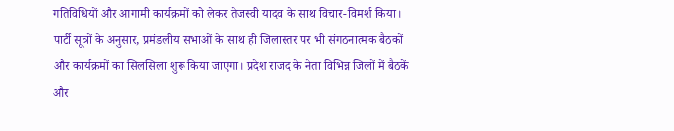गतिविधियों और आगामी कार्यक्रमों को लेकर तेजस्वी यादव के साथ विचार-विमर्श किया।
पार्टी सूत्रों के अनुसार, प्रमंडलीय सभाओं के साथ ही जिलास्तर पर भी संगठनात्मक बैठकों और कार्यक्रमों का सिलसिला शुरू किया जाएगा। प्रदेश राजद के नेता विभिन्न जिलों में बैठकें और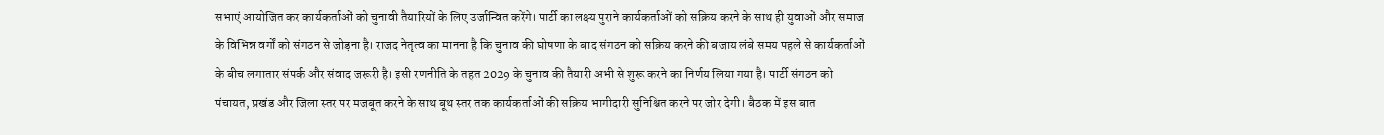सभाएं आयोजित कर कार्यकर्ताओं को चुनावी तैयारियों के लिए उर्जान्वित करेंगे। पार्टी का लक्ष्य पुराने कार्यकर्ताओं को सक्रिय करने के साथ ही युवाओं और समाज के विभिन्न वर्गों को संगठन से जोड़ना है। राजद नेतृत्व का मानना है कि चुनाव की घोषणा के बाद संगठन को सक्रिय करने की बजाय लंबे समय पहले से कार्यकर्ताओं के बीच लगातार संपर्क और संवाद जरूरी है। इसी रणनीति के तहत 2029 के चुनाव की तैयारी अभी से शुरू करने का निर्णय लिया गया है। पार्टी संगठन को पंचायत, प्रखंड और जिला स्तर पर मजबूत करने के साथ बूथ स्तर तक कार्यकर्ताओं की सक्रिय भागीदारी सुनिश्चित करने पर जोर देगी। बैठक में इस बात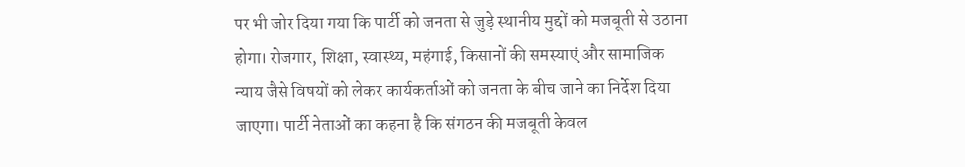पर भी जोर दिया गया कि पार्टी को जनता से जुड़े स्थानीय मुद्दों को मजबूती से उठाना होगा। रोजगार, शिक्षा, स्वास्थ्य, महंगाई, किसानों की समस्याएं और सामाजिक न्याय जैसे विषयों को लेकर कार्यकर्ताओं को जनता के बीच जाने का निर्देश दिया जाएगा। पार्टी नेताओं का कहना है कि संगठन की मजबूती केवल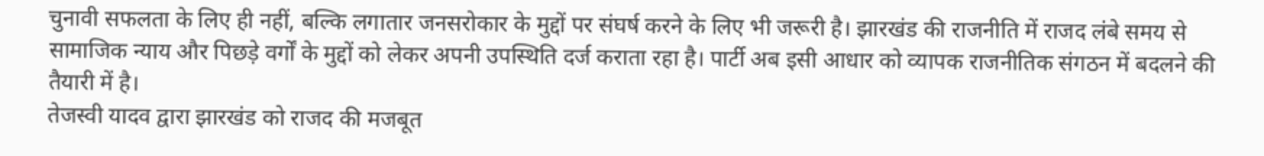चुनावी सफलता के लिए ही नहीं, बल्कि लगातार जनसरोकार के मुद्दों पर संघर्ष करने के लिए भी जरूरी है। झारखंड की राजनीति में राजद लंबे समय से सामाजिक न्याय और पिछड़े वर्गों के मुद्दों को लेकर अपनी उपस्थिति दर्ज कराता रहा है। पार्टी अब इसी आधार को व्यापक राजनीतिक संगठन में बदलने की तैयारी में है।
तेजस्वी यादव द्वारा झारखंड को राजद की मजबूत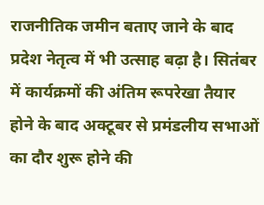राजनीतिक जमीन बताए जाने के बाद प्रदेश नेतृत्व में भी उत्साह बढ़ा है। सितंबर में कार्यक्रमों की अंतिम रूपरेखा तैयार होने के बाद अक्टूबर से प्रमंडलीय सभाओं का दौर शुरू होने की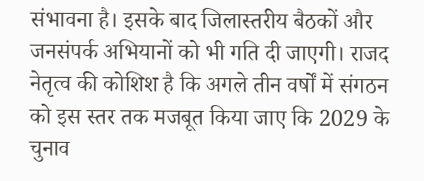संभावना है। इसके बाद जिलास्तरीय बैठकों और जनसंपर्क अभियानों को भी गति दी जाएगी। राजद नेतृत्व की कोशिश है कि अगले तीन वर्षों में संगठन को इस स्तर तक मजबूत किया जाए कि 2029 के चुनाव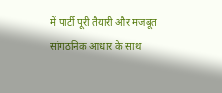में पार्टी पूरी तैयारी और मजबूत सांगठनिक आधार के साथ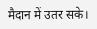मैदान में उतर सके।